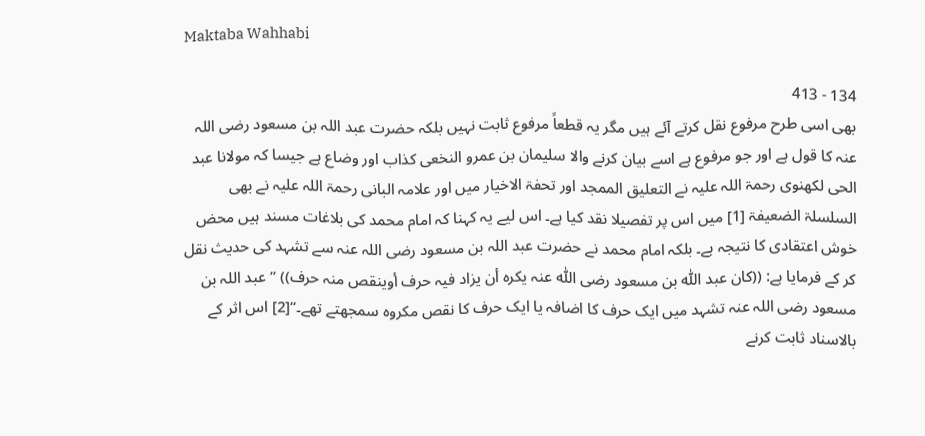Maktaba Wahhabi

134 - 413
بھی اسی طرح مرفوع نقل کرتے آئے ہیں مگر یہ قطعاً مرفوع ثابت نہیں بلکہ حضرت عبد اللہ بن مسعود رضی اللہ عنہ کا قول ہے اور جو مرفوع ہے اسے بیان کرنے والا سلیمان بن عمرو النخعی کذاب اور وضاع ہے جیسا کہ مولانا عبد الحی لکھنوی رحمۃ اللہ علیہ نے التعلیق الممجد اور تحفۃ الاخیار میں اور علامہ البانی رحمۃ اللہ علیہ نے بھی السلسلۃ الضعیفۃ [1] میں اس پر تفصیلا نقد کیا ہے۔ اس لیے یہ کہنا کہ امام محمد کی بلاغات مسند ہیں محض خوش اعتقادی کا نتیجہ ہے۔ بلکہ امام محمد نے حضرت عبد اللہ بن مسعود رضی اللہ عنہ سے تشہد کی حدیث نقل کر کے فرمایا ہے: ((کان عبد اللّٰه بن مسعود رضی اللّٰه عنہ یکرہ أن یزاد فیہ حرف أوینقص منہ حرف)) ’’عبد اللہ بن مسعود رضی اللہ عنہ تشہد میں ایک حرف کا اضافہ یا ایک حرف کا نقص مکروہ سمجھتے تھے۔‘‘[2] اس اثر کے بالاسناد ثابت کرنے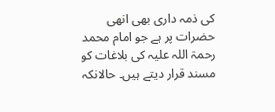کی ذمہ داری بھی انھی حضرات پر ہے جو امام محمد رحمۃ اللہ علیہ کی بلاغات کو مسند قرار دیتے ہیں۔ حالانکہ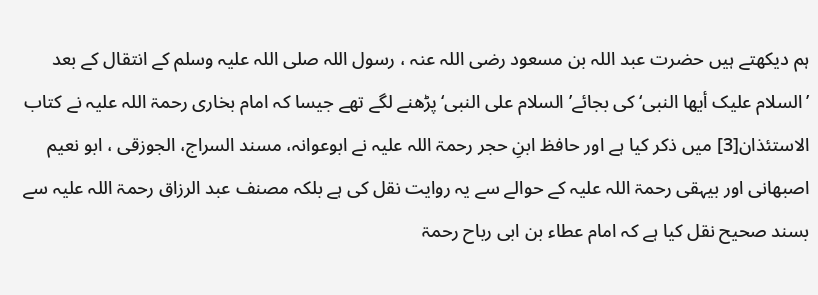ہم دیکھتے ہیں حضرت عبد اللہ بن مسعود رضی اللہ عنہ ، رسول اللہ صلی اللہ علیہ وسلم کے انتقال کے بعد ’السلام علیک أیھا النبی‘ کی بجائے’ السلام علی النبی‘ پڑھنے لگے تھے جیسا کہ امام بخاری رحمۃ اللہ علیہ نے کتاب الاستئذان[3] میں ذکر کیا ہے اور حافظ ابنِ حجر رحمۃ اللہ علیہ نے ابوعوانہ، مسند السراج، الجوزقی ، ابو نعیم اصبھانی اور بیہقی رحمۃ اللہ علیہ کے حوالے سے یہ روایت نقل کی ہے بلکہ مصنف عبد الرزاق رحمۃ اللہ علیہ سے بسند صحیح نقل کیا ہے کہ امام عطاء بن ابی رباح رحمۃ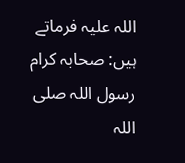اللہ علیہ فرماتے ہیں: صحابہ کرام رسول اللہ صلی اللہ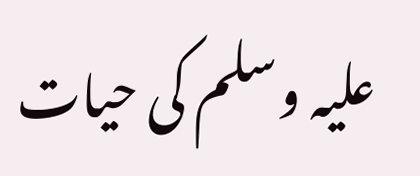علیہ وسلم کی حیات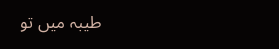طیبہ میں تو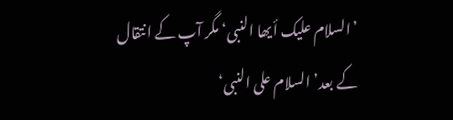’السلام علیک أیھا النبی‘ مگر آپ کے انتقال کے بعد’ السلام علی النبی‘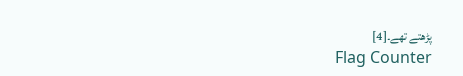پڑھتے تھے۔[4]
Flag Counter